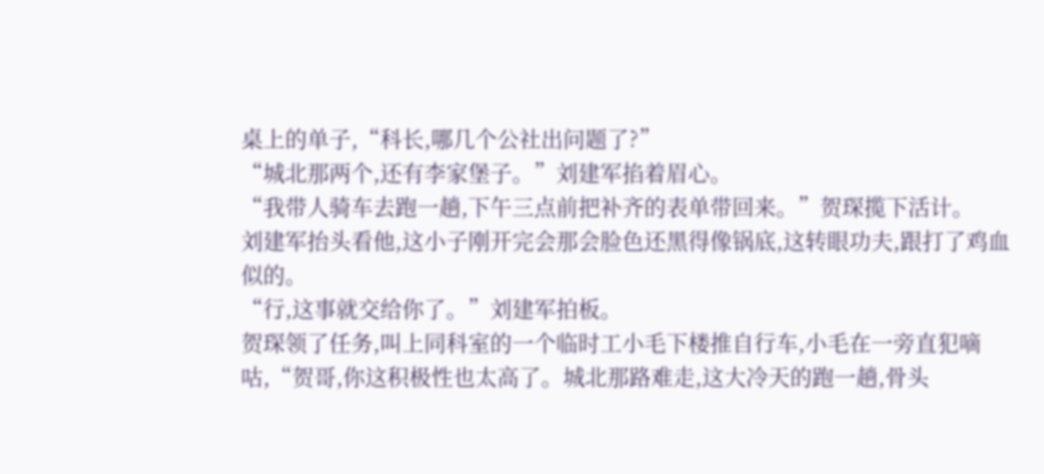桌上的单子,“科长,哪几个公社出问题了?”
“城北那两个,还有李家堡子。”刘建军掐着眉心。
“我带人骑车去跑一趟,下午三点前把补齐的表单带回来。”贺琛揽下活计。
刘建军抬头看他,这小子刚开完会那会脸色还黑得像锅底,这转眼功夫,跟打了鸡血似的。
“行,这事就交给你了。”刘建军拍板。
贺琛领了任务,叫上同科室的一个临时工小毛下楼推自行车,小毛在一旁直犯嘀咕,“贺哥,你这积极性也太高了。城北那路难走,这大冷天的跑一趟,骨头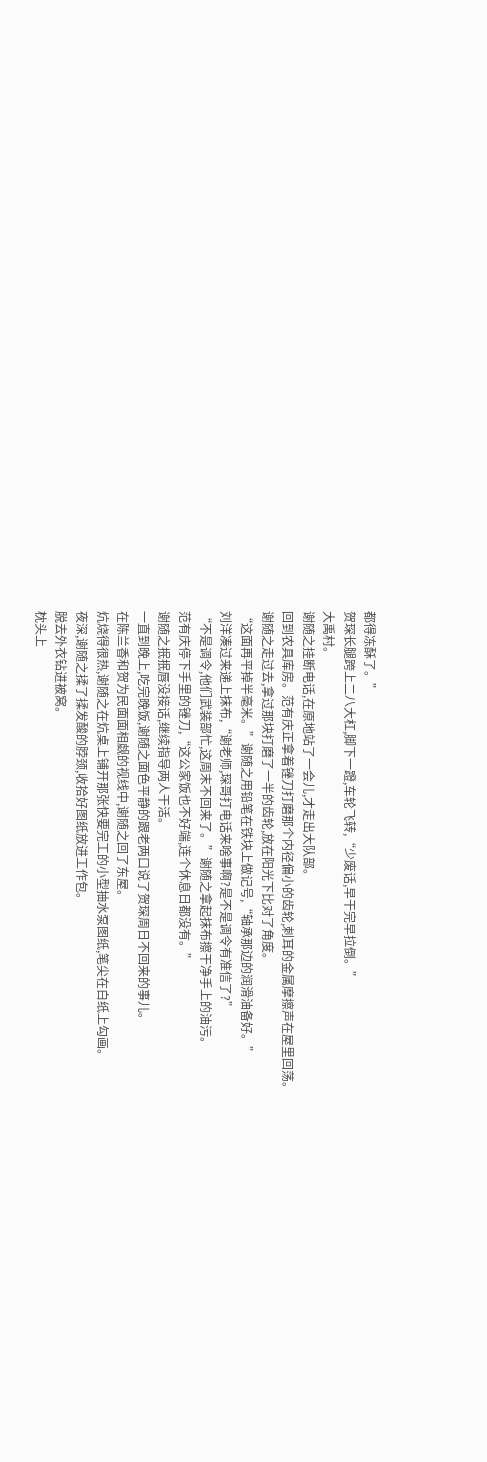都得冻酥了。”
贺琛长腿跨上二八大杠,脚下一蹬,车轮飞转,“少废话,早干完早拉倒。”
大禹村。
谢随之挂断电话,在原地站了一会儿,才走出大队部。
回到农具库房。范有庆正拿着锉刀打磨那个内径偏小的齿轮,刺耳的金属摩擦声在屋里回荡。
谢随之走过去,拿过那块打磨了一半的齿轮,放在阳光下比对了角度。
“这面再平掉半毫米。”谢随之用铅笔在铁块上做记号,“轴承那边的润滑油备好。”
刘洋凑过来递上抹布,“谢老师,琛哥打电话来啥事啊?是不是调令有准信了?”
“不是调令,他们武装部忙,这周末不回来了。”谢随之拿起抹布擦干净手上的油污。
范有庆停下手里的锉刀,“这公家饭也不好端,连个休息日都没有。”
谢随之抿抿唇没接话,继续指导两人干活。
一直到晚上,吃完晚饭,谢随之面色平静的跟老两口说了贺琛周日不回来的事儿。
在陈兰香和贺为民面面相觑的视线中,谢随之回了东屋。
炕烧得很热,谢随之在炕桌上铺开那张快要完工的小型抽水泵图纸,笔尖在白纸上勾画。
夜深,谢随之揉了揉发酸的脖颈,收拾好图纸放进工作包。
脱去外衣钻进被窝。
枕头上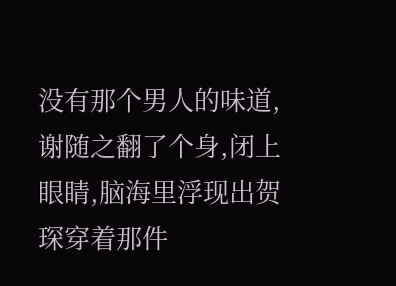没有那个男人的味道,谢随之翻了个身,闭上眼睛,脑海里浮现出贺琛穿着那件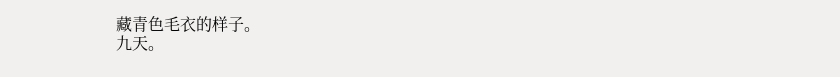藏青色毛衣的样子。
九天。